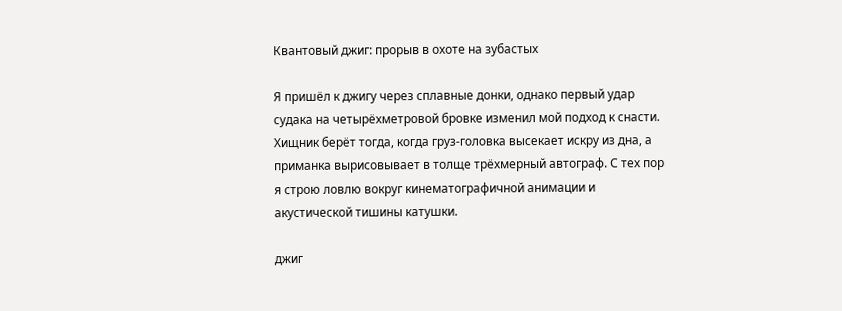Квантовый джиг: прорыв в охоте на зубастых

Я пришёл к джигу через сплавные донки, однако первый удар судака на четырёхметровой бровке изменил мой подход к снасти. Хищник берёт тогда, когда груз-головка высекает искру из дна, а приманка вырисовывает в толще трёхмерный автограф. С тех пор я строю ловлю вокруг кинематографичной анимации и акустической тишины катушки.

джиг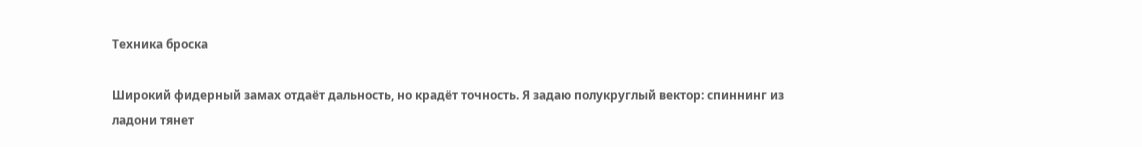Техника броска

Широкий фидерный замах отдаёт дальность, но крадёт точность. Я задаю полукруглый вектор: спиннинг из ладони тянет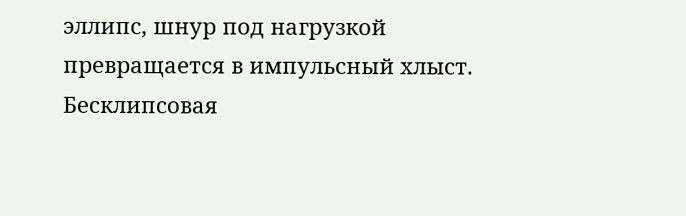эллипс, шнур под нагрузкой превращается в импульсный хлыст. Бесклипсовая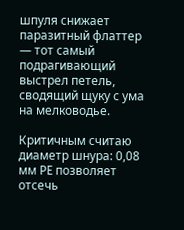шпуля снижает паразитный флаттер — тот самый подрагивающий выстрел петель, сводящий щуку с ума на мелководье.

Критичным считаю диаметр шнура: 0,08 мм PE позволяет отсечь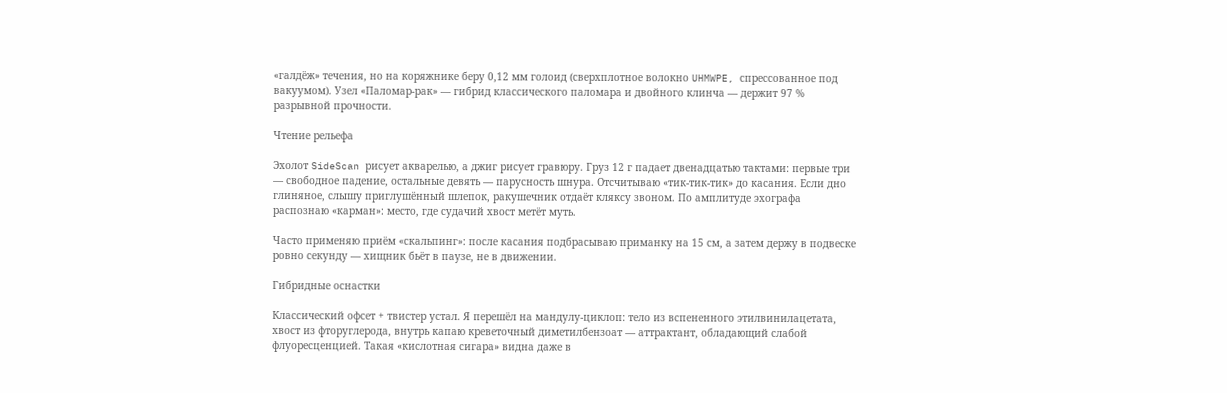«галдёж» течения, но на коряжнике беру 0,12 мм голоид (сверхплотное волокно UHMWPE, спрессованное под вакуумом). Узел «Паломар-рак» — гибрид классического паломара и двойного клинча — держит 97 % разрывной прочности.

Чтение рельефа

Эхолот SideScan рисует акварелью, а джиг рисует гравюру. Груз 12 г падает двенадцатью тактами: первые три — свободное падение, остальные девять — парусность шнура. Отсчитываю «тик-тик-тик» до касания. Если дно глиняное, слышу приглушённый шлепок, ракушечник отдаёт кляксу звоном. По амплитуде эхографа распознаю «карман»: место, где судачий хвост метёт муть.

Часто применяю приём «скальпинг»: после касания подбрасываю приманку на 15 см, а затем держу в подвеске ровно секунду — хищник бьёт в паузе, не в движении.

Гибридные оснастки

Классический офсет + твистер устал. Я перешёл на мандулу-циклоп: тело из вспененного этилвинилацетата, хвост из фторуглерода, внутрь капаю креветочный диметилбензоат — аттрактант, обладающий слабой флуоресценцией. Такая «кислотная сигара» видна даже в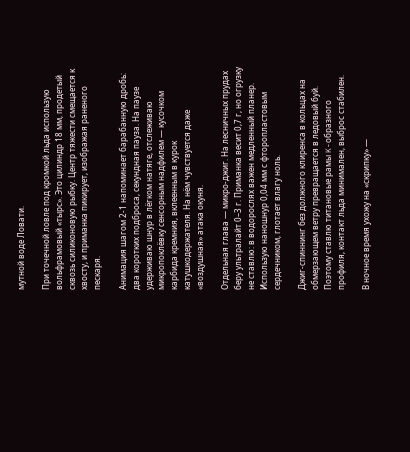мутной воде Ловати.

При точечной ловле под кромкой льда использую вольфрамовый «тырс». Это цилиндр 18 мм, продетый сквозь силиконовую рыбку. Центр тяжести смещается к хвосту, и приманка пикирует, изображая раненого пескаря.

Анимация шагом 2-1 напоминает барабанную дробь: два коротких подброса, секундная пауза. На паузе удерживаю шнур в лёгком натяге, отслеживаю микропоклёвку сенсорным надфилем — кусочком карбида кремния, вклеенным в курок катушкодержателя. На нём чувствуется даже «воздушная» атака окуня.

Отдельная глава — микро-джиг. На лесничных прудах беру ультралайт 0–3 г. Приманка весит 0,7 г, но огрузку не ставлю: в водорослях важен медленный планер. Использую наношнур 0,04 мм с фторопластовым сердечником, глотает влагу ноль.

Джиг-спиннинг без должного клиренса в кольцах на обмерзающем ветру превращается в ледовый буй. Поэтому ставлю титановые рамы K-образного профиля, контакт льда минимален, выброс стабилен.

В ночное время ухожу на «скрипку» —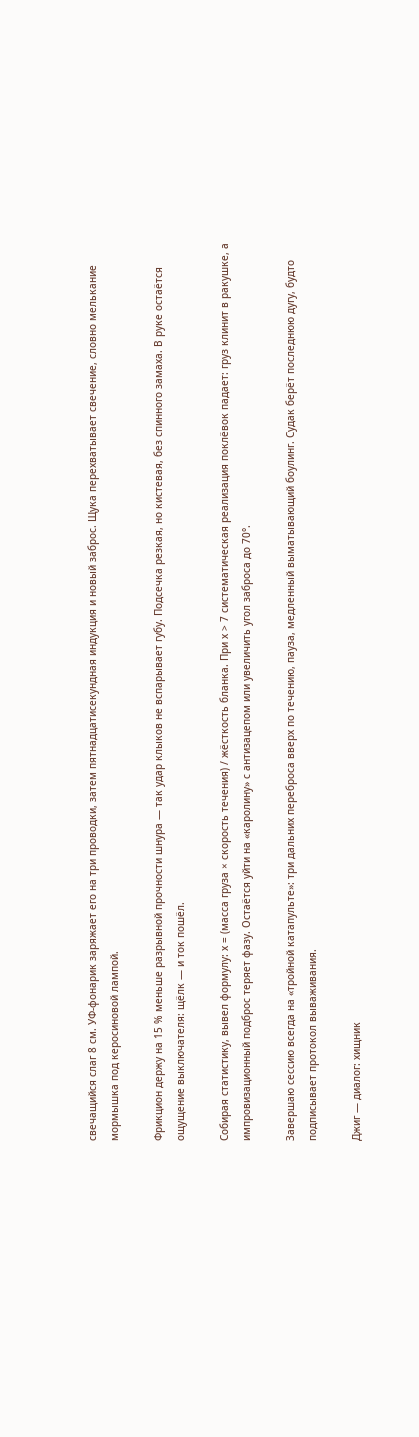свечащийся слаг 8 см. УФ-фонарик заряжает его на три проводки, затем пятнадцатисекундная индукция и новый заброс. Щука перехватывает свечение, словно мелькание мормышка под керосиновой лампой.

Фрикцион держу на 15 % меньше разрывной прочности шнура — так удар клыков не вспарывает губу. Подсечка резкая, но кистевая, без спинного замаха. В руке остаётся ощущение выключателя: щёлк — и ток пошёл.

Собирая статистику, вывел формулу: х = (масса груза × скорость течения) / жёсткость бланка. При х > 7 систематическая реализация поклёвок падает: груз клинит в ракушке, а импровизационный подброс теряет фазу. Остаётся уйти на «каролину» с антизацепом или увеличить угол заброса до 70°.

Завершаю сессию всегда на «тройной катапульте»: три дальних переброса вверх по течению, пауза, медленный выматывающий боулинг. Судак берёт последнюю дугу, будто подписывает протокол вываживания.

Джиг — диалог: хищник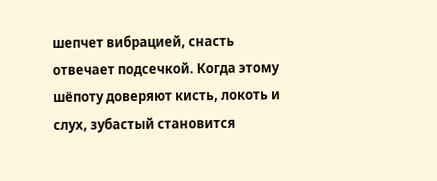шепчет вибрацией, снасть отвечает подсечкой. Когда этому шёпоту доверяют кисть, локоть и слух, зубастый становится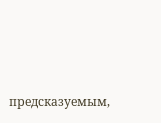предсказуемым,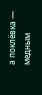а поклёвка — медным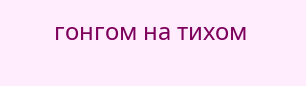гонгом на тихом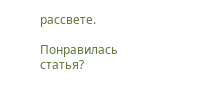рассвете.

Понравилась статья?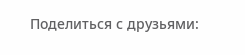Поделиться с друзьями: